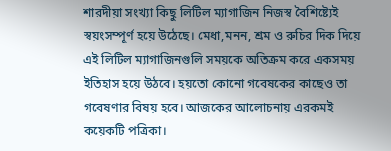শারদীয়া সংখ্যা কিছু লিটিল ম্যাগাজিন নিজস্ব বৈশিষ্ট্যেই স্বয়ংসম্পূর্ণ হয়ে উঠেছে। মেধা,মনন, শ্রম ও রুচির দিক দিয়ে এই লিটিল ম্যাগাজিনগুলি সময়কে অতিক্রম করে একসময় ইতিহাস হয়ে উঠবে। হয়তো কোনো গবেষকের কাছেও তা গবেষণার বিষয় হবে। আজকের আলোচনায় এরকমই কয়েকটি পত্রিকা।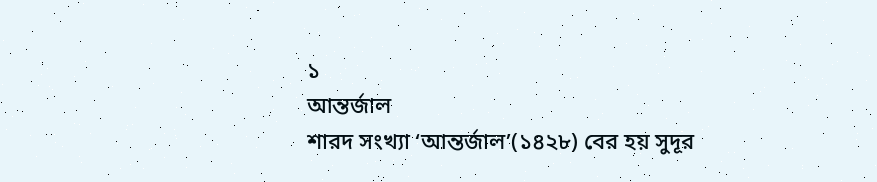১
আন্তর্জাল
শারদ সংখ্যা ‘আন্তর্জাল’(১৪২৮) বের হয় সুদূর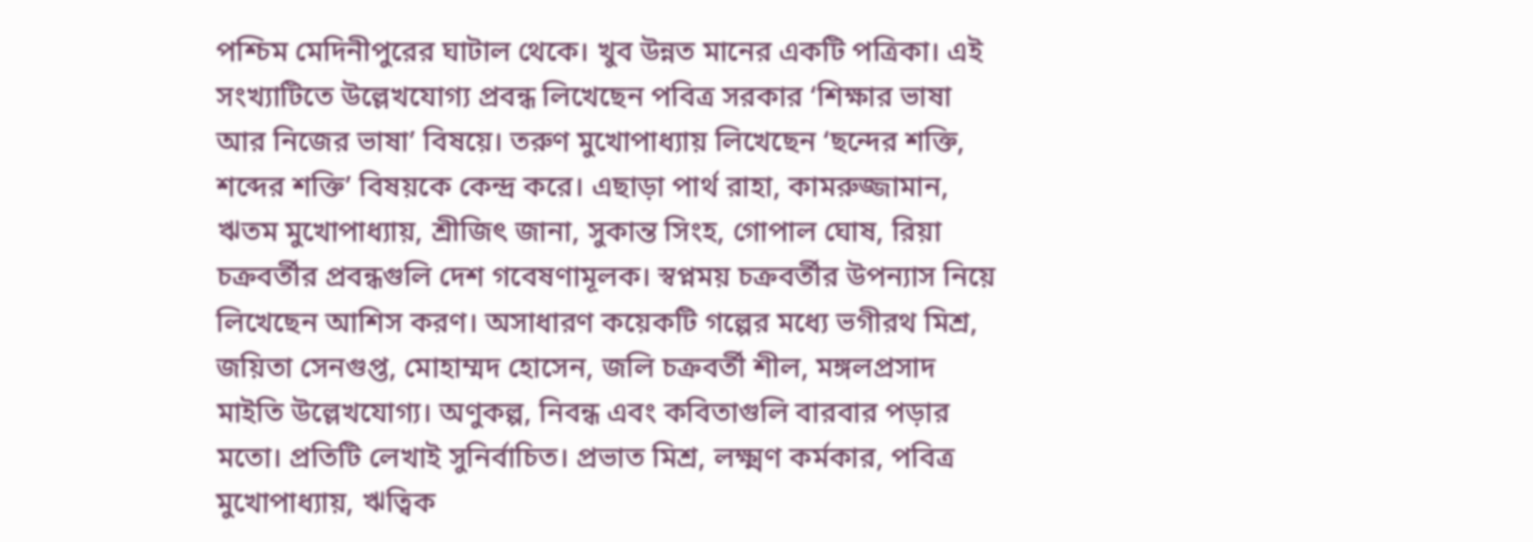পশ্চিম মেদিনীপুরের ঘাটাল থেকে। খুব উন্নত মানের একটি পত্রিকা। এই সংখ্যাটিতে উল্লেখযোগ্য প্রবন্ধ লিখেছেন পবিত্র সরকার ‘শিক্ষার ভাষা আর নিজের ভাষা’ বিষয়ে। তরুণ মুখোপাধ্যায় লিখেছেন ‘ছন্দের শক্তি, শব্দের শক্তি’ বিষয়কে কেন্দ্র করে। এছাড়া পার্থ রাহা, কামরুজ্জামান, ঋতম মুখোপাধ্যায়, শ্রীজিৎ জানা, সুকান্ত সিংহ, গোপাল ঘোষ, রিয়া চক্রবর্তীর প্রবন্ধগুলি দেশ গবেষণামূলক। স্বপ্নময় চক্রবর্তীর উপন্যাস নিয়ে লিখেছেন আশিস করণ। অসাধারণ কয়েকটি গল্পের মধ্যে ভগীরথ মিশ্র, জয়িতা সেনগুপ্ত, মোহাম্মদ হোসেন, জলি চক্রবর্তী শীল, মঙ্গলপ্রসাদ মাইতি উল্লেখযোগ্য। অণুকল্প, নিবন্ধ এবং কবিতাগুলি বারবার পড়ার মতো। প্রতিটি লেখাই সুনির্বাচিত। প্রভাত মিশ্র, লক্ষ্মণ কর্মকার, পবিত্র মুখোপাধ্যায়, ঋত্বিক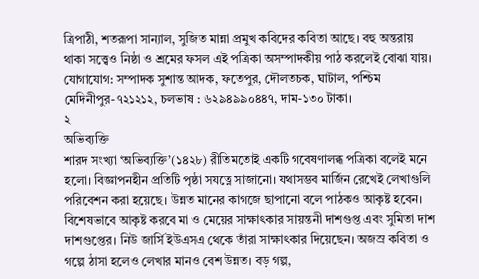ত্রিপাঠী, শতরূপা সান্যাল, সুজিত মান্না প্রমুখ কবিদের কবিতা আছে। বহু অন্তরায় থাকা সত্ত্বেও নিষ্ঠা ও শ্রমের ফসল এই পত্রিকা অসম্পাদকীয় পাঠ করলেই বোঝা যায়। যোগাযোগ: সম্পাদক সুশান্ত আদক, ফতেপুর, দৌলতচক, ঘাটাল, পশ্চিম মেদিনীপুর-৭২১২১২, চলভাষ : ৬২৯৪৯৯০৪৪৭, দাম-১৩০ টাকা।
২
অভিব্যক্তি
শারদ সংখ্যা ‘অভিব্যক্তি’(১৪২৮) রীতিমতোই একটি গবেষণালব্ধ পত্রিকা বলেই মনে হলো। বিজ্ঞাপনহীন প্রতিটি পৃষ্ঠা সযত্নে সাজানো। যথাসম্ভব মার্জিন রেখেই লেখাগুলি পরিবেশন করা হয়েছে। উন্নত মানের কাগজে ছাপানো বলে পাঠকও আকৃষ্ট হবেন। বিশেষভাবে আকৃষ্ট করবে মা ও মেয়ের সাক্ষাৎকার সায়ন্তনী দাশগুপ্ত এবং সুমিতা দাশ দাশগুপ্তের। নিউ জার্সি ইউএসএ থেকে তাঁরা সাক্ষাৎকার দিয়েছেন। অজস্র কবিতা ও গল্পে ঠাসা হলেও লেখার মানও বেশ উন্নত। বড় গল্প,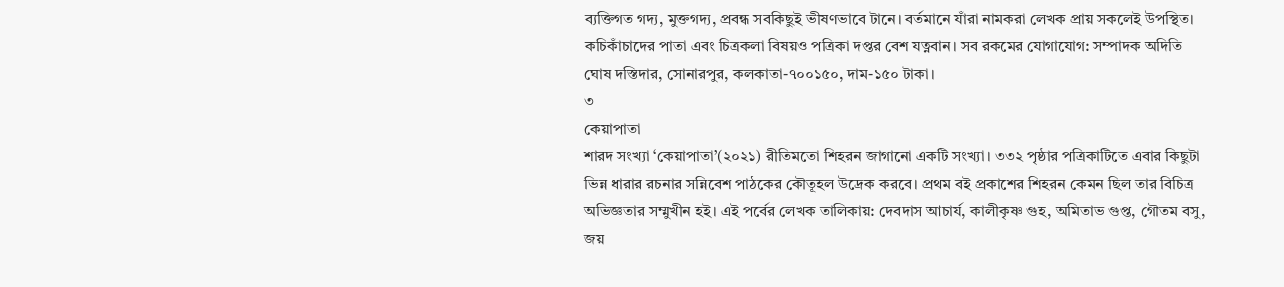ব্যক্তিগত গদ্য, মুক্তগদ্য, প্রবন্ধ সবকিছুই ভীষণভাবে টানে। বর্তমানে যাঁরা নামকরা লেখক প্রায় সকলেই উপস্থিত। কচিকাঁচাদের পাতা এবং চিত্রকলা বিষয়ও পত্রিকা দপ্তর বেশ যত্নবান। সব রকমের যোগাযোগ: সম্পাদক অদিতি ঘোষ দস্তিদার, সোনারপুর, কলকাতা-৭০০১৫০, দাম-১৫০ টাকা।
৩
কেয়াপাতা
শারদ সংখ্যা ‘কেয়াপাতা’(২০২১) রীতিমতো শিহরন জাগানো একটি সংখ্যা। ৩৩২ পৃষ্ঠার পত্রিকাটিতে এবার কিছুটা ভিন্ন ধারার রচনার সন্নিবেশ পাঠকের কৌতূহল উদ্রেক করবে। প্রথম বই প্রকাশের শিহরন কেমন ছিল তার বিচিত্র অভিজ্ঞতার সম্মুখীন হই। এই পর্বের লেখক তালিকায়: দেবদাস আচার্য, কালীকৃষ্ণ গুহ, অমিতাভ গুপ্ত, গৌতম বসু, জয়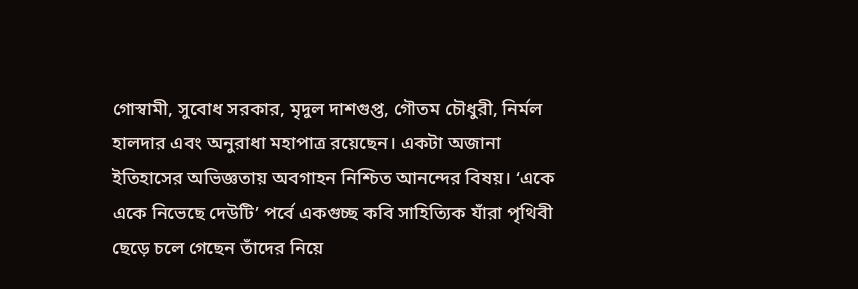গোস্বামী, সুবোধ সরকার, মৃদুল দাশগুপ্ত, গৌতম চৌধুরী, নির্মল হালদার এবং অনুরাধা মহাপাত্র রয়েছেন। একটা অজানা ইতিহাসের অভিজ্ঞতায় অবগাহন নিশ্চিত আনন্দের বিষয়। ‘একে একে নিভেছে দেউটি’ পর্বে একগুচ্ছ কবি সাহিত্যিক যাঁরা পৃথিবী ছেড়ে চলে গেছেন তাঁদের নিয়ে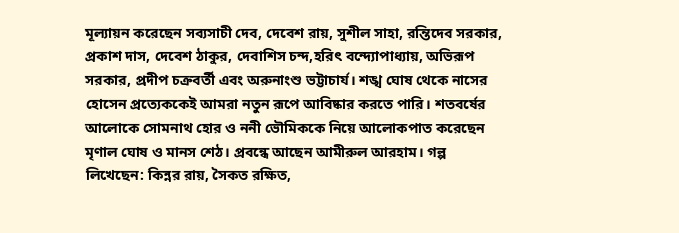মূল্যায়ন করেছেন সব্যসাচী দেব, দেবেশ রায়, সুশীল সাহা, রন্তিদেব সরকার, প্রকাশ দাস, দেবেশ ঠাকুর, দেবাশিস চন্দ,হরিৎ বন্দ্যোপাধ্যায়, অভিরূপ সরকার, প্রদীপ চক্রবর্তী এবং অরুনাংশু ভট্টাচার্য। শঙ্খ ঘোষ থেকে নাসের হোসেন প্রত্যেককেই আমরা নতুন রূপে আবিষ্কার করতে পারি। শতবর্ষের আলোকে সোমনাথ হোর ও ননী ভৌমিককে নিয়ে আলোকপাত করেছেন মৃণাল ঘোষ ও মানস শেঠ। প্রবন্ধে আছেন আমীরুল আরহাম। গল্প লিখেছেন: কিন্নর রায়, সৈকত রক্ষিত,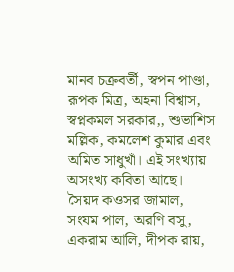মানব চক্রবর্তী, স্বপন পাণ্ডা, রূপক মিত্র, অহনা বিশ্বাস, স্বপ্নকমল সরকার,, শুভাশিস মল্লিক, কমলেশ কুমার এবং অমিত সাধুখাঁ। এই সংখ্যায় অসংখ্য কবিতা আছে। সৈয়দ কওসর জামাল, সংযম পাল, অরণি বসু, একরাম আলি, দীপক রায়,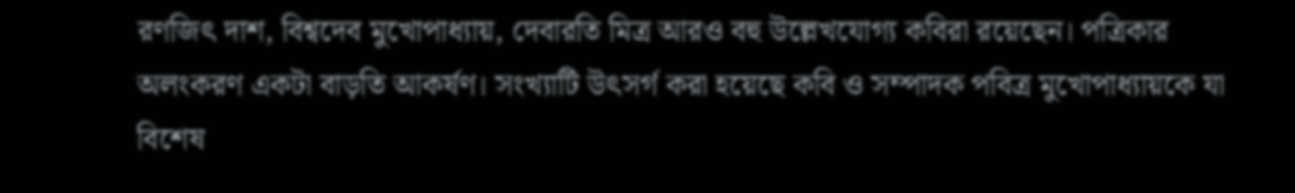রণজিৎ দাশ, বিশ্বদেব মুখোপাধ্যায়, দেবারতি মিত্র আরও বহু উল্লেখযোগ্য কবিরা রয়েছেন। পত্রিকার অলংকরণ একটা বাড়তি আকর্ষণ। সংখ্যাটি উৎসর্গ করা হয়েছে কবি ও সম্পাদক পবিত্র মুখোপাধ্যায়কে যা বিশেষ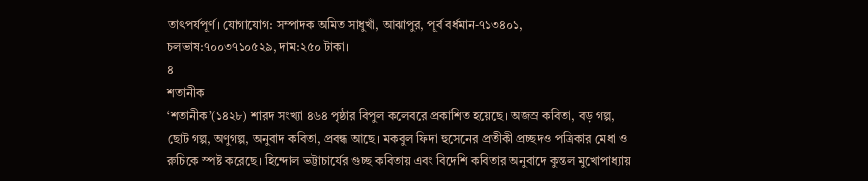তাৎপর্যপূর্ণ। যোগাযোগ: সম্পাদক অমিত সাধুখাঁ, আঝাপুর, পূর্ব বর্ধমান-৭১৩৪০১, চলভাষ:৭০০৩৭১০৫২৯, দাম:২৫০ টাকা।
৪
শতানীক
‘শতানীক’(১৪২৮) শারদ সংখ্যা ৪৬৪ পৃষ্ঠার বিপুল কলেবরে প্রকাশিত হয়েছে। অজস্র কবিতা, বড় গল্প, ছোট গল্প, অণুগল্প, অনুবাদ কবিতা, প্রবন্ধ আছে। মকবুল ফিদা হুসেনের প্রতীকী প্রচ্ছদও পত্রিকার মেধা ও রুচিকে স্পষ্ট করেছে। হিন্দোল ভট্টাচার্যের গুচ্ছ কবিতায় এবং বিদেশি কবিতার অনুবাদে কুন্তল মুখোপাধ্যায়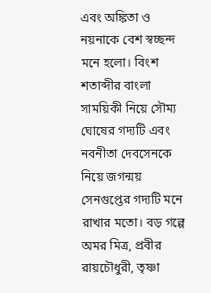এবং অঙ্কিতা ও নয়নাকে বেশ স্বচ্ছন্দ মনে হলো। বিংশ শতাব্দীর বাংলা সাময়িকী নিয়ে সৌম্য ঘোষের গদ্যটি এবং নবনীতা দেবসেনকে নিয়ে জগন্ময় সেনগুপ্তের গদ্যটি মনে রাখার মতো। বড় গল্পে অমর মিত্র, প্রবীর রায়চৌধুরী, তৃষ্ণা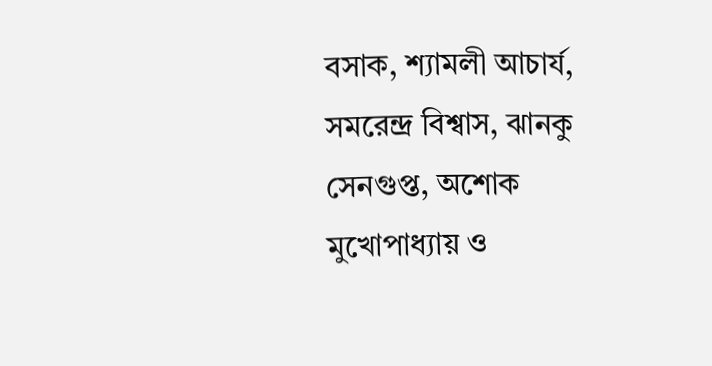বসাক, শ্যামলী আচার্য, সমরেন্দ্র বিশ্বাস, ঝানকু সেনগুপ্ত, অশোক মুখোপাধ্যায় ও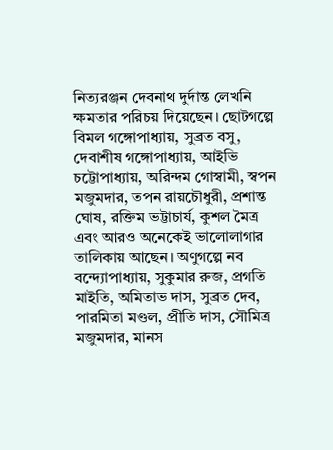নিত্যরঞ্জন দেবনাথ দুর্দান্ত লেখনি ক্ষমতার পরিচয় দিয়েছেন। ছোটগল্পে বিমল গঙ্গোপাধ্যায়, সুব্রত বসু, দেবাশীষ গঙ্গোপাধ্যায়, আইভি চট্টোপাধ্যায়, অরিন্দম গোস্বামী, স্বপন মজুমদার, তপন রায়চৌধুরী, প্রশান্ত ঘোষ, রক্তিম ভট্টাচার্য, কুশল মৈত্র এবং আরও অনেকেই ভালোলাগার তালিকায় আছেন। অণুগল্পে নব বন্দ্যোপাধ্যায়, সুকুমার রুজ, প্রগতি মাইতি, অমিতাভ দাস, সুব্রত দেব, পারমিতা মণ্ডল, প্রীতি দাস, সৌমিত্র মজুমদার, মানস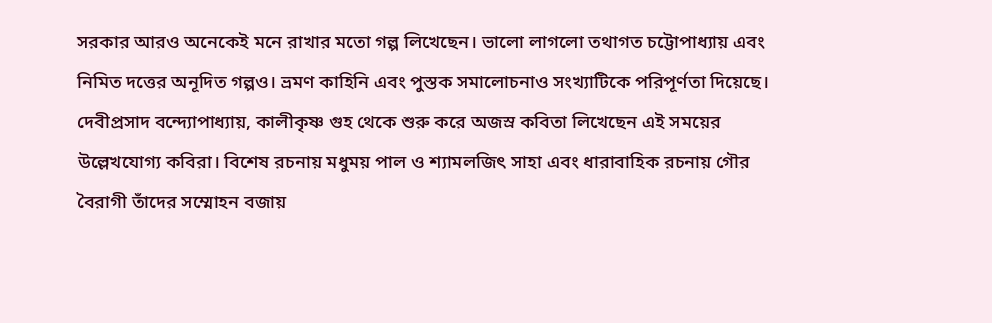সরকার আরও অনেকেই মনে রাখার মতো গল্প লিখেছেন। ভালো লাগলো তথাগত চট্টোপাধ্যায় এবং নিমিত দত্তের অনূদিত গল্পও। ভ্রমণ কাহিনি এবং পুস্তক সমালোচনাও সংখ্যাটিকে পরিপূর্ণতা দিয়েছে। দেবীপ্রসাদ বন্দ্যোপাধ্যায়, কালীকৃষ্ণ গুহ থেকে শুরু করে অজস্র কবিতা লিখেছেন এই সময়ের উল্লেখযোগ্য কবিরা। বিশেষ রচনায় মধুময় পাল ও শ্যামলজিৎ সাহা এবং ধারাবাহিক রচনায় গৌর বৈরাগী তাঁদের সম্মোহন বজায়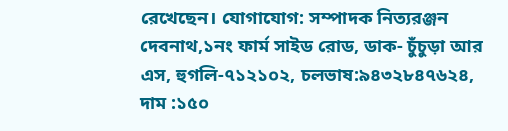রেখেছেন। যোগাযোগ: সম্পাদক নিত্যরঞ্জন দেবনাথ,১নং ফার্ম সাইড রোড, ডাক- চুঁচুড়া আর এস, হুগলি-৭১২১০২, চলভাষ:৯৪৩২৮৪৭৬২৪, দাম :১৫০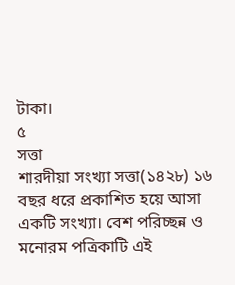টাকা।
৫
সত্তা
শারদীয়া সংখ্যা সত্তা(১৪২৮) ১৬ বছর ধরে প্রকাশিত হয়ে আসা একটি সংখ্যা। বেশ পরিচ্ছন্ন ও মনোরম পত্রিকাটি এই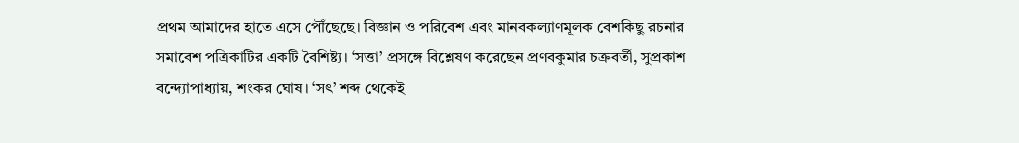প্রথম আমাদের হাতে এসে পৌঁছেছে। বিজ্ঞান ও পরিবেশ এবং মানবকল্যাণমূলক বেশকিছু রচনার সমাবেশ পত্রিকাটির একটি বৈশিষ্ট্য। ‘সত্তা’ প্রসঙ্গে বিশ্লেষণ করেছেন প্রণবকুমার চক্রবর্তী, সুপ্রকাশ বন্দ্যোপাধ্যায়, শংকর ঘোষ। ‘সৎ’ শব্দ থেকেই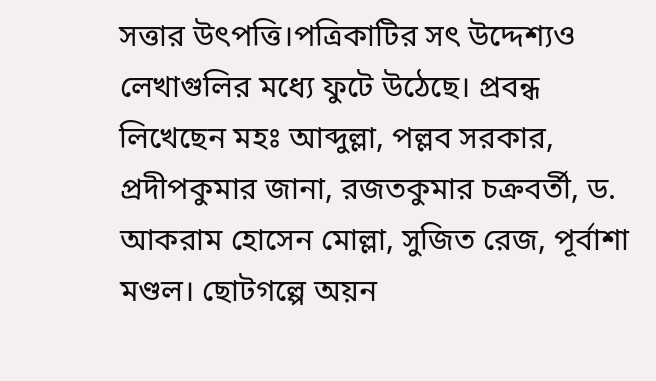সত্তার উৎপত্তি।পত্রিকাটির সৎ উদ্দেশ্যও লেখাগুলির মধ্যে ফুটে উঠেছে। প্রবন্ধ লিখেছেন মহঃ আব্দুল্লা, পল্লব সরকার, প্রদীপকুমার জানা, রজতকুমার চক্রবর্তী, ড. আকরাম হোসেন মোল্লা, সুজিত রেজ, পূর্বাশা মণ্ডল। ছোটগল্পে অয়ন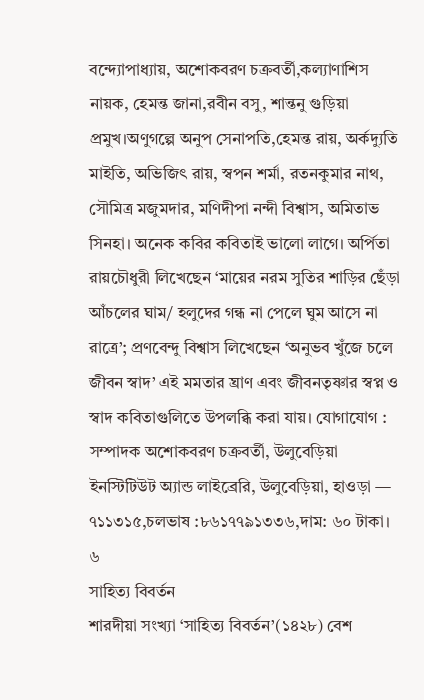বন্দ্যোপাধ্যায়, অশোকবরণ চক্রবর্তী,কল্যাণাশিস নায়ক, হেমন্ত জানা,রবীন বসু, শান্তনু গুড়িয়া প্রমুখ।অণুগল্পে অনুপ সেনাপতি,হেমন্ত রায়, অর্কদ্যুতি মাইতি, অভিজিৎ রায়, স্বপন শর্মা, রতনকুমার নাথ, সৌমিত্র মজুমদার, মণিদীপা নন্দী বিশ্বাস, অমিতাভ সিনহা। অনেক কবির কবিতাই ভালো লাগে। অর্পিতা রায়চৌধুরী লিখেছেন ‘মায়ের নরম সুতির শাড়ির ছেঁড়া আঁচলের ঘাম/ হলুদের গন্ধ না পেলে ঘুম আসে না রাত্রে’; প্রণবেন্দু বিশ্বাস লিখেছেন ‘অনুভব খুঁজে চলে জীবন স্বাদ’ এই মমতার ঘ্রাণ এবং জীবনতৃষ্ণার স্বপ্ন ও স্বাদ কবিতাগুলিতে উপলব্ধি করা যায়। যোগাযোগ : সম্পাদক অশোকবরণ চক্রবর্তী, উলুবেড়িয়া ইনস্টিটিউট অ্যান্ড লাইব্রেরি, উলুবেড়িয়া, হাওড়া — ৭১১৩১৫,চলভাষ :৮৬১৭৭৯১৩৩৬,দাম: ৬০ টাকা।
৬
সাহিত্য বিবর্তন
শারদীয়া সংখ্যা ‘সাহিত্য বিবর্তন’(১৪২৮) বেশ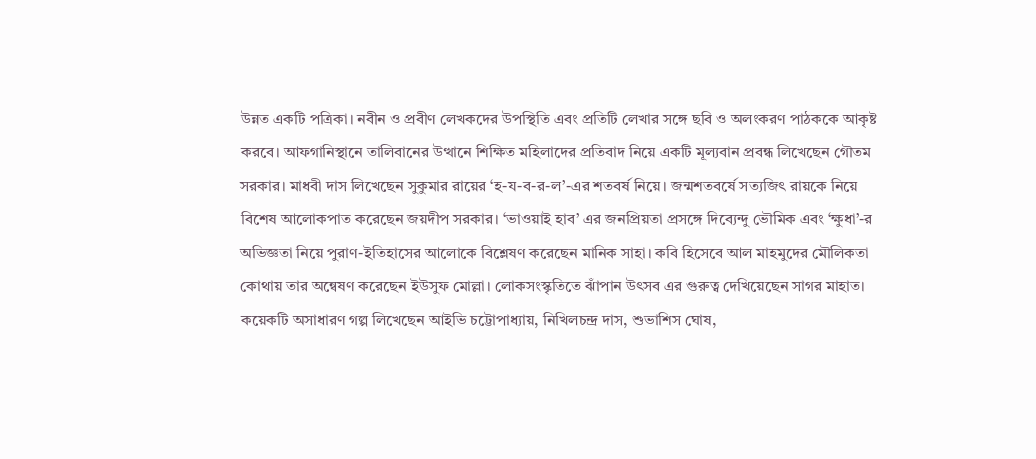উন্নত একটি পত্রিকা। নবীন ও প্রবীণ লেখকদের উপস্থিতি এবং প্রতিটি লেখার সঙ্গে ছবি ও অলংকরণ পাঠককে আকৃষ্ট করবে। আফগানিস্থানে তালিবানের উত্থানে শিক্ষিত মহিলাদের প্রতিবাদ নিয়ে একটি মূল্যবান প্রবন্ধ লিখেছেন গৌতম সরকার। মাধবী দাস লিখেছেন সুকুমার রায়ের ‘হ-য-ব-র-ল’-এর শতবর্ষ নিয়ে। জন্মশতবর্ষে সত্যজিৎ রায়কে নিয়ে বিশেষ আলোকপাত করেছেন জয়দীপ সরকার। ‘ভাওয়াই হাব’ এর জনপ্রিয়তা প্রসঙ্গে দিব্যেন্দু ভৌমিক এবং ‘ক্ষুধা’-র অভিজ্ঞতা নিয়ে পুরাণ-ইতিহাসের আলোকে বিশ্লেষণ করেছেন মানিক সাহা। কবি হিসেবে আল মাহমুদের মৌলিকতা কোথায় তার অন্বেষণ করেছেন ইউসুফ মোল্লা। লোকসংস্কৃতিতে ঝাঁপান উৎসব এর গুরুত্ব দেখিয়েছেন সাগর মাহাত। কয়েকটি অসাধারণ গল্প লিখেছেন আইভি চট্টোপাধ্যায়, নিখিলচন্দ্র দাস, শুভাশিস ঘোষ,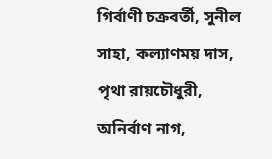গির্বাণী চক্রবর্তী, সুনীল সাহা, কল্যাণময় দাস, পৃথা রায়চৌধুরী, অনির্বাণ নাগ,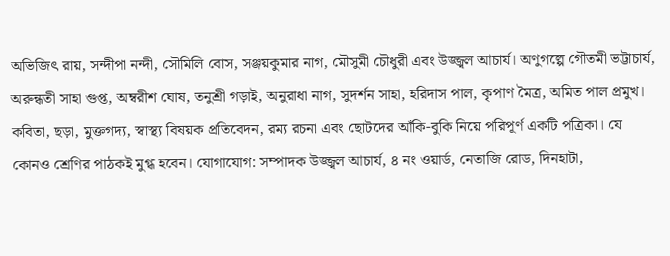অভিজিৎ রায়, সন্দীপা নন্দী, সৌমিলি বোস, সঞ্জয়কুমার নাগ, মৌসুমী চৌধুরী এবং উজ্জ্বল আচার্য। অণুগল্পে গৌতমী ভট্টাচার্য, অরুন্ধতী সাহা গুপ্ত, অম্বরীশ ঘোষ, তনুশ্রী গড়াই, অনুরাধা নাগ, সুদর্শন সাহা, হরিদাস পাল, কৃপাণ মৈত্র, অমিত পাল প্রমুখ। কবিতা, ছড়া, মুক্তগদ্য, স্বাস্থ্য বিষয়ক প্রতিবেদন, রম্য রচনা এবং ছোটদের আঁকি-বুকি নিয়ে পরিপূর্ণ একটি পত্রিকা। যে কোনও শ্রেণির পাঠকই মুগ্ধ হবেন। যোগাযোগ: সম্পাদক উজ্জ্বল আচার্য, ৪ নং ওয়ার্ড, নেতাজি রোড, দিনহাটা,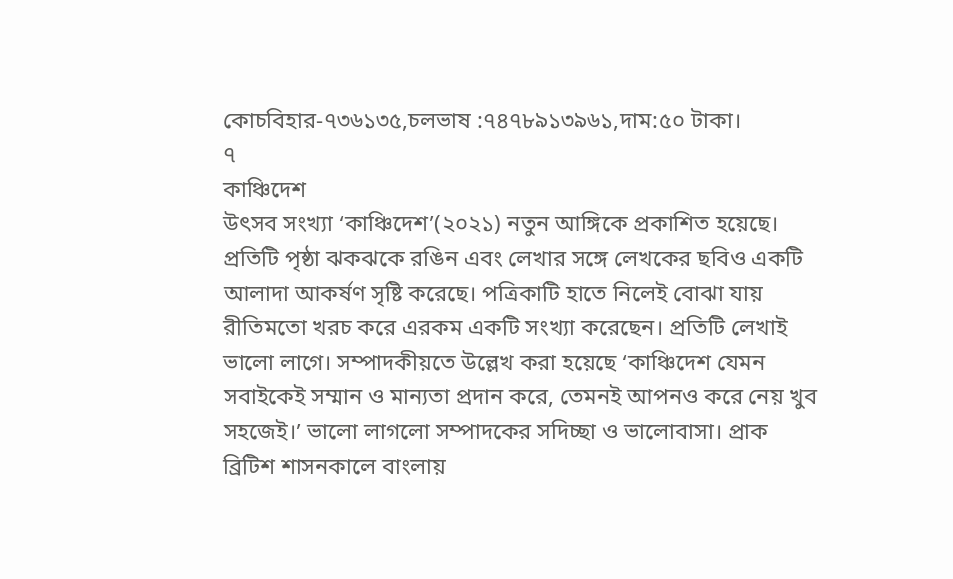কোচবিহার-৭৩৬১৩৫,চলভাষ :৭৪৭৮৯১৩৯৬১,দাম:৫০ টাকা।
৭
কাঞ্চিদেশ
উৎসব সংখ্যা ‘কাঞ্চিদেশ’(২০২১) নতুন আঙ্গিকে প্রকাশিত হয়েছে। প্রতিটি পৃষ্ঠা ঝকঝকে রঙিন এবং লেখার সঙ্গে লেখকের ছবিও একটি আলাদা আকর্ষণ সৃষ্টি করেছে। পত্রিকাটি হাতে নিলেই বোঝা যায় রীতিমতো খরচ করে এরকম একটি সংখ্যা করেছেন। প্রতিটি লেখাই ভালো লাগে। সম্পাদকীয়তে উল্লেখ করা হয়েছে ‘কাঞ্চিদেশ যেমন সবাইকেই সম্মান ও মান্যতা প্রদান করে, তেমনই আপনও করে নেয় খুব সহজেই।’ ভালো লাগলো সম্পাদকের সদিচ্ছা ও ভালোবাসা। প্রাক ব্রিটিশ শাসনকালে বাংলায়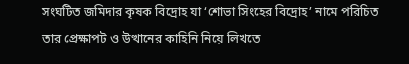সংঘটিত জমিদার কৃষক বিদ্রোহ যা ‘শোভা সিংহের বিদ্রোহ’ নামে পরিচিত তার প্রেক্ষাপট ও উত্থানের কাহিনি নিয়ে লিখতে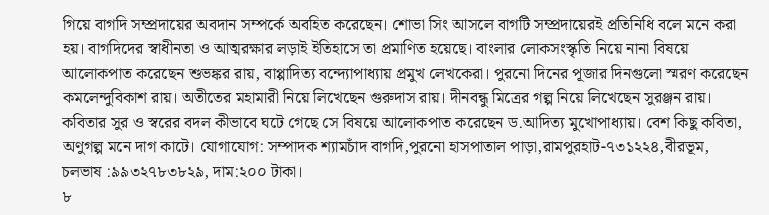গিয়ে বাগদি সম্প্রদায়ের অবদান সম্পর্কে অবহিত করেছেন। শোভা সিং আসলে বাগটি সম্প্রদায়েরই প্রতিনিধি বলে মনে করা হয়। বাগদিদের স্বাধীনতা ও আত্মরক্ষার লড়াই ইতিহাসে তা প্রমাণিত হয়েছে। বাংলার লোকসংস্কৃতি নিয়ে নানা বিষয়ে আলোকপাত করেছেন শুভঙ্কর রায়, বাপ্পাদিত্য বন্দ্যোপাধ্যায় প্রমুখ লেখকেরা। পুরনো দিনের পূজার দিনগুলো স্মরণ করেছেন কমলেন্দুবিকাশ রায়। অতীতের মহামারী নিয়ে লিখেছেন গুরুদাস রায়। দীনবন্ধু মিত্রের গল্প নিয়ে লিখেছেন সুরঞ্জন রায়। কবিতার সুর ও স্বরের বদল কীভাবে ঘটে গেছে সে বিষয়ে আলোকপাত করেছেন ড.আদিত্য মুখোপাধ্যায়। বেশ কিছু কবিতা, অণুগল্প মনে দাগ কাটে। যোগাযোগ: সম্পাদক শ্যামচাঁদ বাগদি,পুরনো হাসপাতাল পাড়া,রামপুরহাট-৭৩১২২৪,বীরভূম, চলভাষ :৯৯৩২৭৮৩৮২৯, দাম:২০০ টাকা।
৮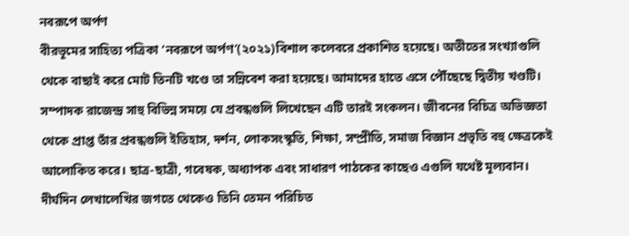নবরূপে অর্পণ
বীরভূমের সাহিত্য পত্রিকা ‘নবরূপে অর্পণ’(২০২১)বিশাল কলেবরে প্রকাশিত হয়েছে। অতীতের সংখ্যাগুলি থেকে বাছাই করে মোট তিনটি খণ্ডে তা সন্নিবেশ করা হয়েছে। আমাদের হাতে এসে পৌঁছেছে দ্বিতীয় খণ্ডটি। সম্পাদক রাজেন্দ্র সাহু বিভিন্ন সময়ে যে প্রবন্ধগুলি লিখেছেন এটি তারই সংকলন। জীবনের বিচিত্র অভিজ্ঞতা থেকে প্রাপ্ত তাঁর প্রবন্ধগুলি ইতিহাস, দর্শন, লোকসংস্কৃতি, শিক্ষা, সম্প্রীতি, সমাজ বিজ্ঞান প্রভৃতি বহু ক্ষেত্রকেই আলোকিত করে। ছাত্র-ছাত্রী, গবেষক, অধ্যাপক এবং সাধারণ পাঠকের কাছেও এগুলি যথেষ্ট মূল্যবান। দীর্ঘদিন লেখালেখির জগতে থেকেও তিনি তেমন পরিচিত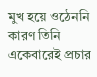মুখ হয়ে ওঠেননি কারণ তিনি একেবারেই প্রচার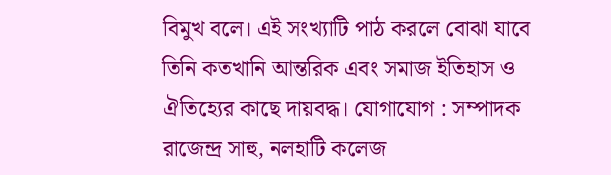বিমুখ বলে। এই সংখ্যাটি পাঠ করলে বোঝা যাবে তিনি কতখানি আন্তরিক এবং সমাজ ইতিহাস ও ঐতিহ্যের কাছে দায়বদ্ধ। যোগাযোগ : সম্পাদক রাজেন্দ্র সাহু, নলহাটি কলেজ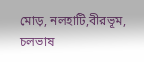মোড়, নলহাটি,বীরভূম, চলভাষ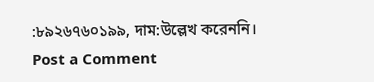:৮৯২৬৭৬০১৯৯, দাম:উল্লেখ করেননি।
Post a Comment